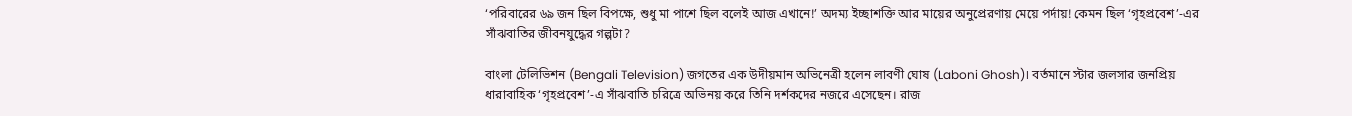‘পরিবারের ৬৯ জন ছিল বিপক্ষে, শুধু মা পাশে ছিল বলেই আজ এখানে!’ অদম্য ইচ্ছাশক্তি আর মায়ের অনুপ্রেরণায় মেয়ে পর্দায়! কেমন ছিল ‘গৃহপ্রবেশ’-এর সাঁঝবাতির জীবনযুদ্ধের গল্পটা?

বাংলা টেলিভিশন (Bengali Television) জগতের এক উদীয়মান অভিনেত্রী হলেন লাবণী ঘোষ (Laboni Ghosh)। বর্তমানে স্টার জলসার জনপ্রিয় ধারাবাহিক ‘গৃহপ্রবেশ’-এ সাঁঝবাতি চরিত্রে অভিনয় করে তিনি দর্শকদের নজরে এসেছেন। রাজ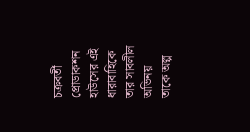চক্রবর্তী প্রোডাকশন হাউসের এই ধারাবাহিকে তার সাবলীল অভিনয় তাকে অল্প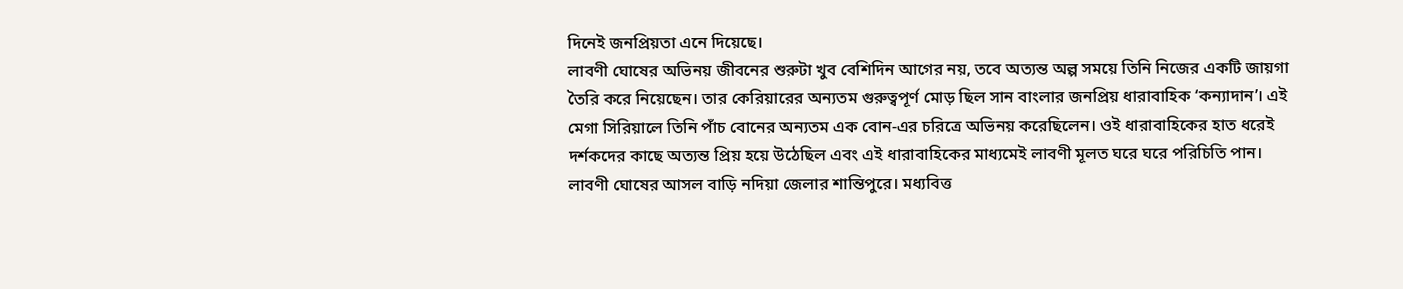দিনেই জনপ্রিয়তা এনে দিয়েছে।
লাবণী ঘোষের অভিনয় জীবনের শুরুটা খুব বেশিদিন আগের নয়, তবে অত্যন্ত অল্প সময়ে তিনি নিজের একটি জায়গা তৈরি করে নিয়েছেন। তার কেরিয়ারের অন্যতম গুরুত্বপূর্ণ মোড় ছিল সান বাংলার জনপ্রিয় ধারাবাহিক ‘কন্যাদান’। এই মেগা সিরিয়ালে তিনি পাঁচ বোনের অন্যতম এক বোন-এর চরিত্রে অভিনয় করেছিলেন। ওই ধারাবাহিকের হাত ধরেই দর্শকদের কাছে অত্যন্ত প্রিয় হয়ে উঠেছিল এবং এই ধারাবাহিকের মাধ্যমেই লাবণী মূলত ঘরে ঘরে পরিচিতি পান।
লাবণী ঘোষের আসল বাড়ি নদিয়া জেলার শান্তিপুরে। মধ্যবিত্ত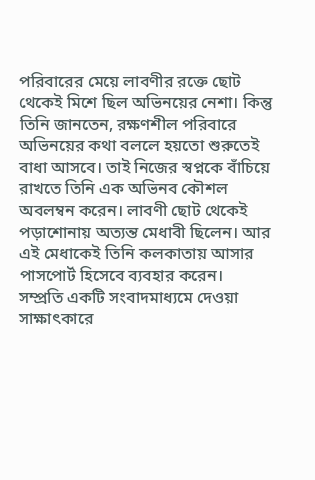পরিবারের মেয়ে লাবণীর রক্তে ছোট থেকেই মিশে ছিল অভিনয়ের নেশা। কিন্তু তিনি জানতেন, রক্ষণশীল পরিবারে অভিনয়ের কথা বললে হয়তো শুরুতেই বাধা আসবে। তাই নিজের স্বপ্নকে বাঁচিয়ে রাখতে তিনি এক অভিনব কৌশল অবলম্বন করেন। লাবণী ছোট থেকেই পড়াশোনায় অত্যন্ত মেধাবী ছিলেন। আর এই মেধাকেই তিনি কলকাতায় আসার পাসপোর্ট হিসেবে ব্যবহার করেন।
সম্প্রতি একটি সংবাদমাধ্যমে দেওয়া সাক্ষাৎকারে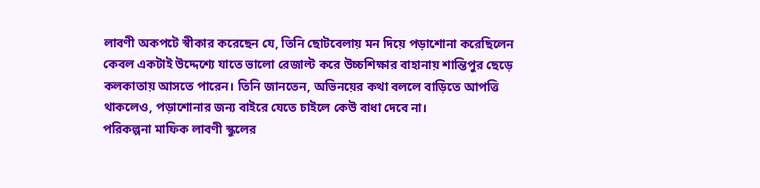লাবণী অকপটে স্বীকার করেছেন যে, তিনি ছোটবেলায় মন দিয়ে পড়াশোনা করেছিলেন কেবল একটাই উদ্দেশ্যে যাতে ভালো রেজাল্ট করে উচ্চশিক্ষার বাহানায় শান্তিপুর ছেড়ে কলকাতায় আসতে পারেন। তিনি জানতেন, অভিনয়ের কথা বললে বাড়িতে আপত্তি থাকলেও, পড়াশোনার জন্য বাইরে যেতে চাইলে কেউ বাধা দেবে না।
পরিকল্পনা মাফিক লাবণী স্কুলের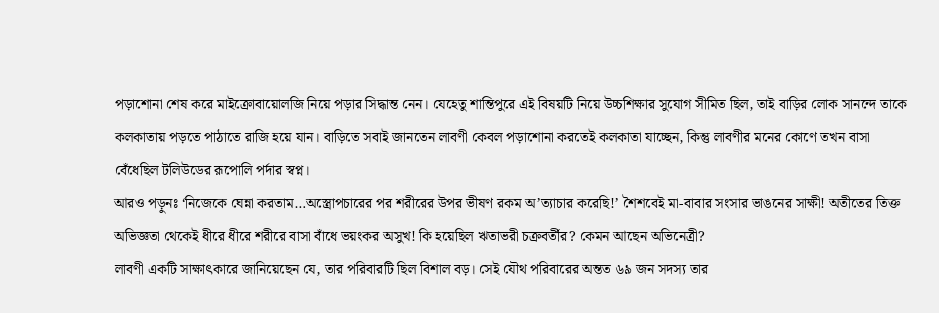পড়াশোনা শেষ করে মাইক্রোবায়োলজি নিয়ে পড়ার সিদ্ধান্ত নেন। যেহেতু শান্তিপুরে এই বিষয়টি নিয়ে উচ্চশিক্ষার সুযোগ সীমিত ছিল, তাই বাড়ির লোক সানন্দে তাকে কলকাতায় পড়তে পাঠাতে রাজি হয়ে যান। বাড়িতে সবাই জানতেন লাবণী কেবল পড়াশোনা করতেই কলকাতা যাচ্ছেন, কিন্তু লাবণীর মনের কোণে তখন বাসা বেঁধেছিল টলিউডের রূপোলি পর্দার স্বপ্ন।
আরও পড়ুনঃ ‘নিজেকে ঘেন্না করতাম…অস্ত্রোপচারের পর শরীরের উপর ভীষণ রকম অ’ত্যাচার করেছি!’ শৈশবেই মা-বাবার সংসার ভাঙনের সাক্ষী! অতীতের তিক্ত অভিজ্ঞতা থেকেই ধীরে ধীরে শরীরে বাসা বাঁধে ভয়ংকর অসুখ! কি হয়েছিল ঋতাভরী চক্রবর্তীর? কেমন আছেন অভিনেত্রী?
লাবণী একটি সাক্ষাৎকারে জানিয়েছেন যে, তার পরিবারটি ছিল বিশাল বড়। সেই যৌথ পরিবারের অন্তত ৬৯ জন সদস্য তার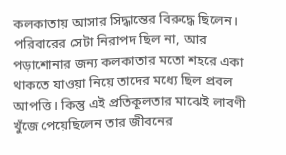কলকাতায় আসার সিদ্ধান্তের বিরুদ্ধে ছিলেন। পরিবারের সেটা নিরাপদ ছিল না, আর পড়াশোনার জন্য কলকাতার মতো শহরে একা থাকতে যাওয়া নিয়ে তাদের মধ্যে ছিল প্রবল আপত্তি। কিন্তু এই প্রতিকূলতার মাঝেই লাবণী খুঁজে পেয়েছিলেন তার জীবনের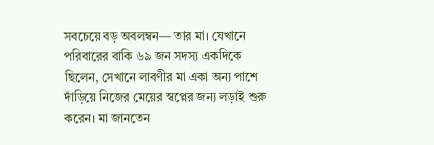সবচেয়ে বড় অবলম্বন— তার মা। যেখানে পরিবারের বাকি ৬৯ জন সদস্য একদিকে ছিলেন, সেখানে লাবণীর মা একা অন্য পাশে দাঁড়িয়ে নিজের মেয়ের স্বপ্নের জন্য লড়াই শুরু করেন। মা জানতেন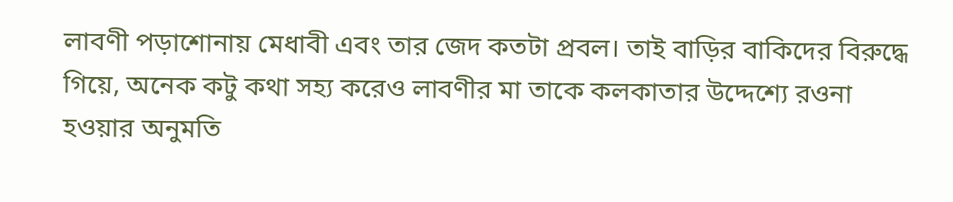লাবণী পড়াশোনায় মেধাবী এবং তার জেদ কতটা প্রবল। তাই বাড়ির বাকিদের বিরুদ্ধে গিয়ে, অনেক কটু কথা সহ্য করেও লাবণীর মা তাকে কলকাতার উদ্দেশ্যে রওনা হওয়ার অনুমতি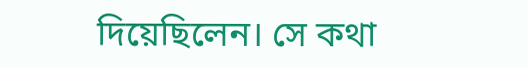দিয়েছিলেন। সে কথা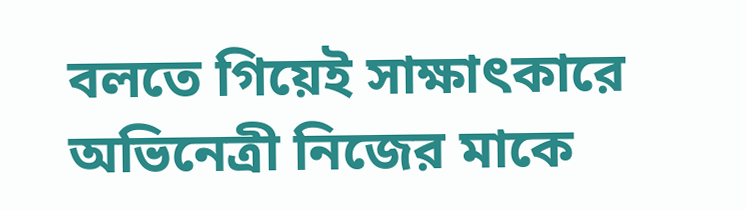বলতে গিয়েই সাক্ষাৎকারে অভিনেত্রী নিজের মাকে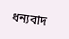ধন্যবাদ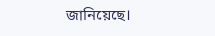জানিয়েছে।